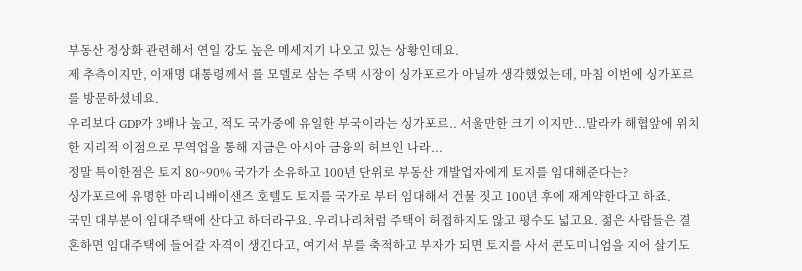부동산 정상화 관련해서 연일 강도 높은 메세지기 나오고 있는 상황인데요.
제 추측이지만, 이재명 대통령께서 롤 모델로 삼는 주택 시장이 싱가포르가 아닐까 생각했었는데, 마침 이번에 싱가포르를 방문하셨네요.
우리보다 GDP가 3배나 높고, 적도 국가중에 유일한 부국이라는 싱가포르.. 서울만한 크기 이지만...말라카 해협앞에 위치한 지리적 이점으로 무역업을 통해 지금은 아시아 금융의 허브인 나라...
정말 특이한점은 토지 80~90% 국가가 소유하고 100년 단위로 부동산 개발업자에게 토지를 임대해준다는?
싱가포르에 유명한 마리니배이샌즈 호텔도 토지를 국가로 부터 임대해서 건물 짓고 100년 후에 재계약한다고 하죠.
국민 대부분이 임대주택에 산다고 하더라구요. 우리나리처럼 주택이 허접하지도 않고 평수도 넓고요. 젊은 사람들은 결혼하면 임대주택에 들어갈 자격이 생긴다고, 여기서 부를 축적하고 부자가 되면 토지를 사서 콘도미니엄을 지어 살기도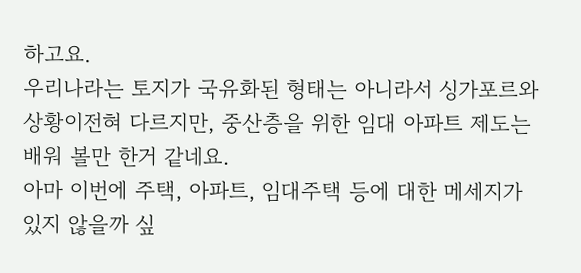하고요.
우리나라는 토지가 국유화된 형태는 아니라서 싱가포르와 상황이전혀 다르지만, 중산층을 위한 임대 아파트 제도는 배워 볼만 한거 같네요.
아마 이번에 주택, 아파트, 임대주택 등에 대한 메세지가 있지 않을까 싶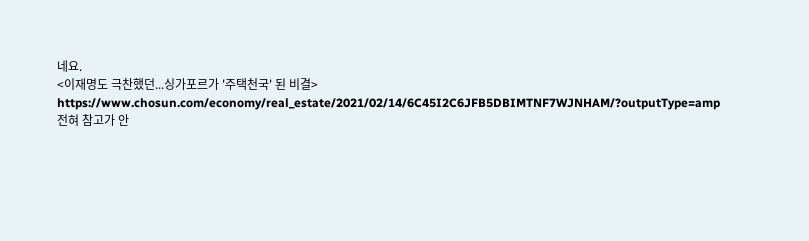네요.
<이재명도 극찬했던...싱가포르가 '주택천국' 된 비결>
https://www.chosun.com/economy/real_estate/2021/02/14/6C45I2C6JFB5DBIMTNF7WJNHAM/?outputType=amp
전혀 참고가 안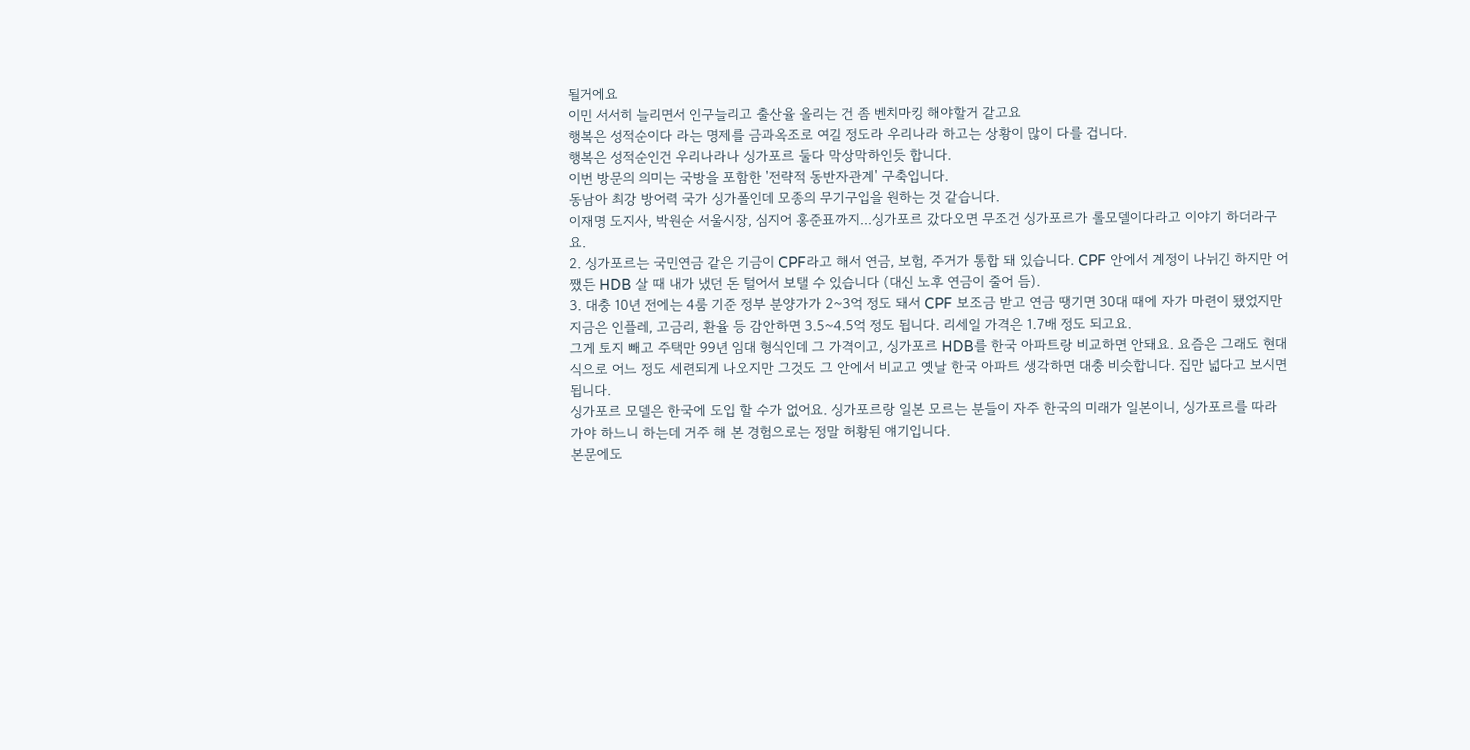될거에요
이민 서서히 늘리면서 인구늘리고 출산율 올리는 건 좀 벤치마킹 해야할거 같고요
행복은 성적순이다 라는 명제를 금과옥조로 여길 정도라 우리나라 하고는 상황이 많이 다를 겁니다.
행복은 성적순인건 우리나라나 싱가포르 둘다 막상막하인듯 합니다.
이번 방문의 의미는 국방을 포함한 '전략적 동반자관계' 구축입니다.
동남아 최강 방어력 국가 싱가폴인데 모종의 무기구입을 원하는 것 같습니다.
이재명 도지사, 박원순 서울시장, 심지어 홍준표까지...싱가포르 갔다오면 무조건 싱가포르가 롤모델이다라고 이야기 하더라구요.
2. 싱가포르는 국민연금 같은 기금이 CPF라고 해서 연금, 보험, 주거가 통합 돼 있습니다. CPF 안에서 계정이 나뉘긴 하지만 어쨌든 HDB 살 때 내가 냈던 돈 털어서 보탤 수 있습니다 (대신 노후 연금이 줄어 듬).
3. 대충 10년 전에는 4룸 기준 정부 분양가가 2~3억 정도 돼서 CPF 보조금 받고 연금 땡기면 30대 때에 자가 마련이 됐었지만 지금은 인플레, 고금리, 환율 등 감안하면 3.5~4.5억 정도 됩니다. 리세일 가격은 1.7배 정도 되고요.
그게 토지 빼고 주택만 99년 임대 형식인데 그 가격이고, 싱가포르 HDB를 한국 아파트랑 비교하면 안돼요. 요즘은 그래도 현대식으로 어느 정도 세련되게 나오지만 그것도 그 안에서 비교고 옛날 한국 아파트 생각하면 대충 비슷합니다. 집만 넓다고 보시면 됩니다.
싱가포르 모델은 한국에 도입 할 수가 없어요. 싱가포르랑 일본 모르는 분들이 자주 한국의 미래가 일본이니, 싱가포르를 따라 가야 하느니 하는데 거주 해 본 경험으로는 정말 허황된 얘기입니다.
본문에도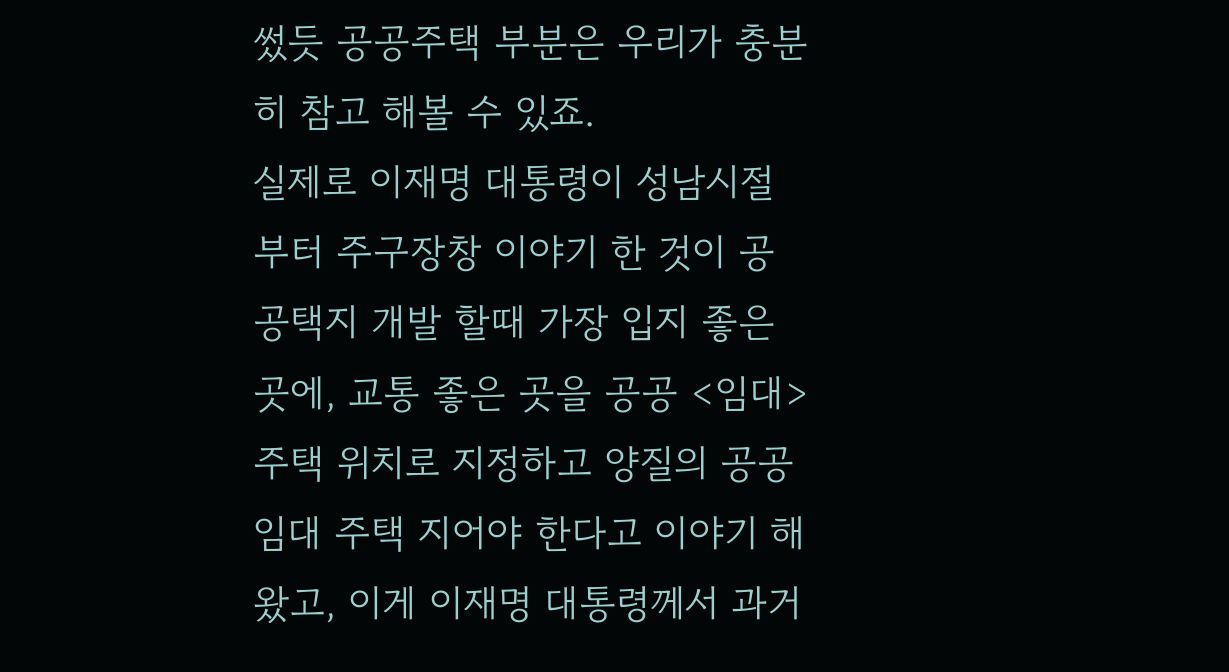썼듯 공공주택 부분은 우리가 충분히 참고 해볼 수 있죠.
실제로 이재명 대통령이 성남시절부터 주구장창 이야기 한 것이 공공택지 개발 할때 가장 입지 좋은곳에, 교통 좋은 곳을 공공 <임대> 주택 위치로 지정하고 양질의 공공 임대 주택 지어야 한다고 이야기 해왔고, 이게 이재명 대통령께서 과거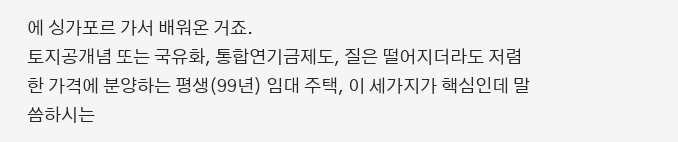에 싱가포르 가서 배워온 거죠.
토지공개념 또는 국유화, 통합연기금제도, 질은 떨어지더라도 저렴한 가격에 분양하는 평생(99년) 임대 주택, 이 세가지가 핵심인데 말씀하시는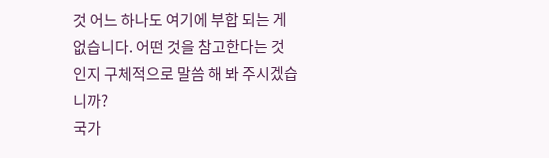것 어느 하나도 여기에 부합 되는 게 없습니다. 어떤 것을 참고한다는 것인지 구체적으로 말씀 해 봐 주시겠습니까?
국가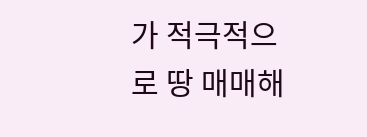가 적극적으로 땅 매매해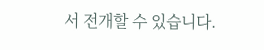서 전개할 수 있습니다.